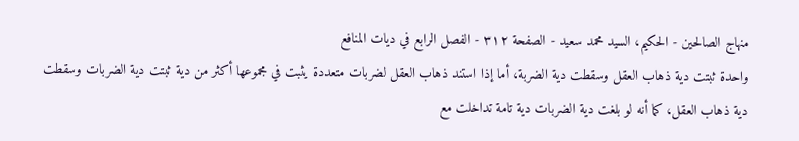منهاج الصالحين - الحكيم، السيد محمد سعيد - الصفحة ٣١٢ - الفصل الرابع في ديات المنافع
واحدة ثبتت دية ذهاب العقل وسقطت دية الضربة، أما إذا استند ذهاب العقل لضربات متعددة يثبت في مجموعها أكثر من دية ثبتت دية الضربات وسقطت دية ذهاب العقل، كما أنه لو بلغت دية الضربات دية تامة تداخلت مع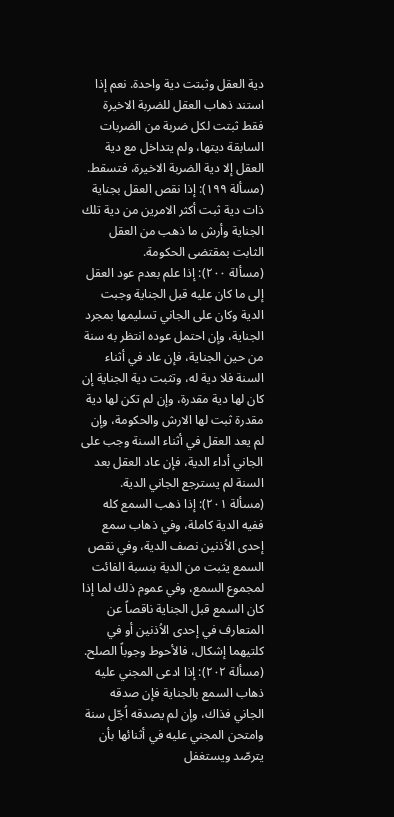دية العقل وثبتت دية واحدة. نعم إذا استند ذهاب العقل للضربة الاخيرة فقط ثبتت لكل ضربة من الضربات السابقة ديتها، ولم يتداخل مع دية العقل إلا دية الضربة الاخيرة، فتسقط.
(مسألة ١٩٩): إذا نقص العقل بجناية ذات دية ثبت أكثر الامرين من دية تلك الجناية وأرش ما ذهب من العقل الثابت بمقتضى الحكومة.
(مسألة ٢٠٠): إذا علم بعدم عود العقل إلى ما كان عليه قبل الجناية وجبت الدية وكان على الجاني تسليمها بمجرد الجناية، وإن احتمل عوده انتظر به سنة من حين الجناية، فإن عاد في أثناء السنة فلا دية له، وتثبت دية الجناية إن كان لها دية مقدرة، وإن لم تكن لها دية مقدرة ثبت لها الارش والحكومة، وإن لم يعد العقل في أثناء السنة وجب على الجاني أداء الدية، فإن عاد العقل بعد السنة لم يسترجع الجاني الدية.
(مسألة ٢٠١): إذا ذهب السمع كله ففيه الدية كاملة، وفي ذهاب سمع إحدى الاُذنين نصف الدية، وفي نقص السمع يثبت من الدية بنسبة الفائت لمجموع السمع، وفي عموم ذلك لما إذا كان السمع قبل الجناية ناقصاً عن المتعارف في إحدى الاُذنين أو في كلتيهما إشكال، فالأحوط وجوباً الصلح.
(مسألة ٢٠٢): إذا ادعى المجني عليه ذهاب السمع بالجناية فإن صدقه الجاني فذاك، وإن لم يصدقه اُجّل سنة وامتحن المجني عليه في أثنائها بأن يترصّد ويستغفل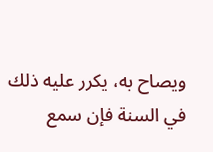ويصاح به، يكرر عليه ذلك في السنة فإن سمع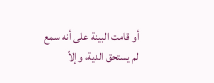أو قامت البينة على أنه سمع لم يستحق الدية، وإلاّ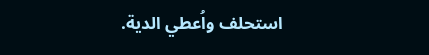استحلف واُعطي الدية.